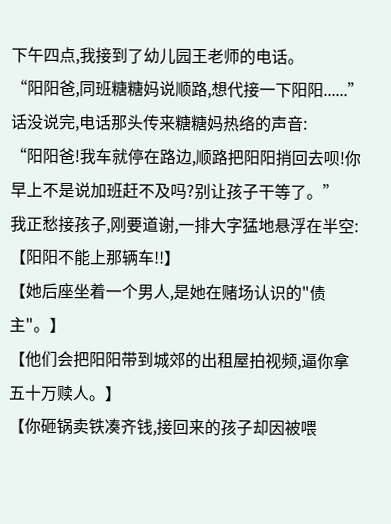下午四点,我接到了幼儿园王老师的电话。
“阳阳爸,同班糖糖妈说顺路,想代接一下阳阳......”
话没说完,电话那头传来糖糖妈热络的声音:
“阳阳爸!我车就停在路边,顺路把阳阳捎回去呗!你早上不是说加班赶不及吗?别让孩子干等了。”
我正愁接孩子,刚要道谢,一排大字猛地悬浮在半空:
【阳阳不能上那辆车!!】
【她后座坐着一个男人,是她在赌场认识的"债主"。】
【他们会把阳阳带到城郊的出租屋拍视频,逼你拿五十万赎人。】
【你砸锅卖铁凑齐钱,接回来的孩子却因被喂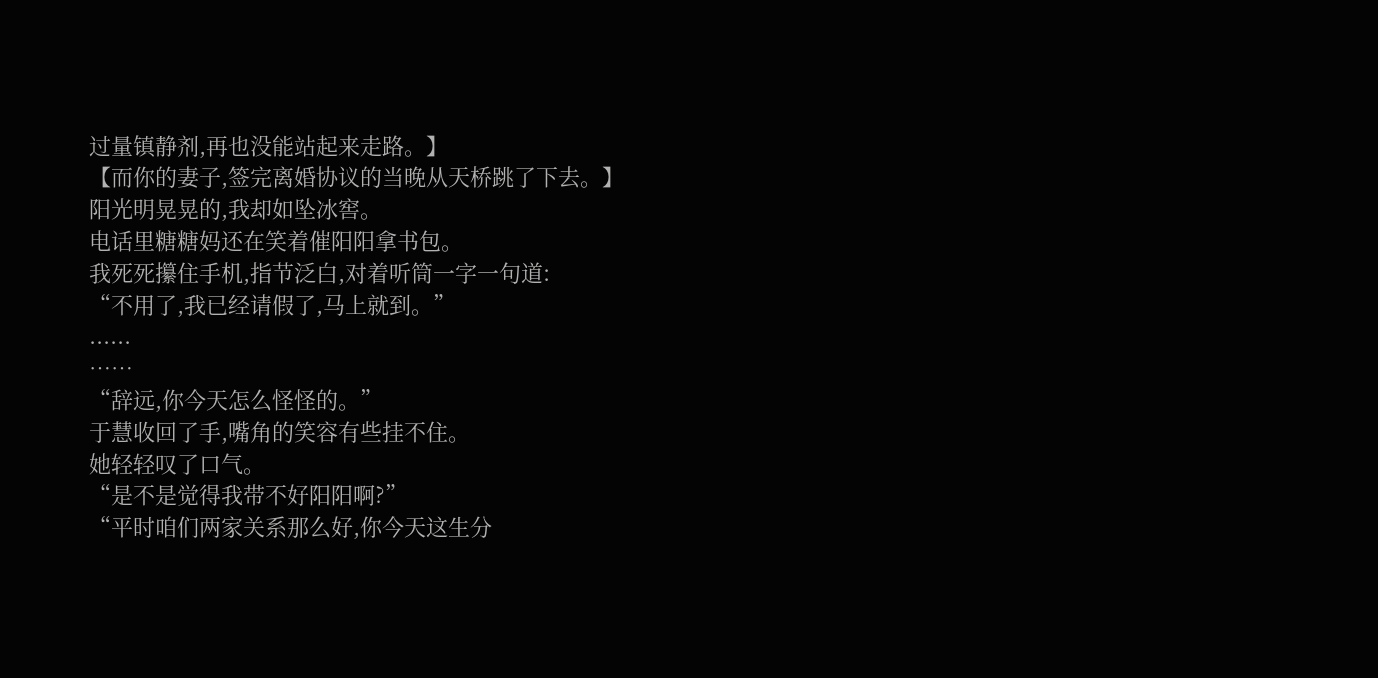过量镇静剂,再也没能站起来走路。】
【而你的妻子,签完离婚协议的当晚从天桥跳了下去。】
阳光明晃晃的,我却如坠冰窖。
电话里糖糖妈还在笑着催阳阳拿书包。
我死死攥住手机,指节泛白,对着听筒一字一句道:
“不用了,我已经请假了,马上就到。”
......
……
“辞远,你今天怎么怪怪的。”
于慧收回了手,嘴角的笑容有些挂不住。
她轻轻叹了口气。
“是不是觉得我带不好阳阳啊?”
“平时咱们两家关系那么好,你今天这生分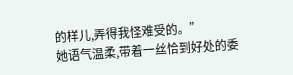的样儿,弄得我怪难受的。”
她语气温柔,带着一丝恰到好处的委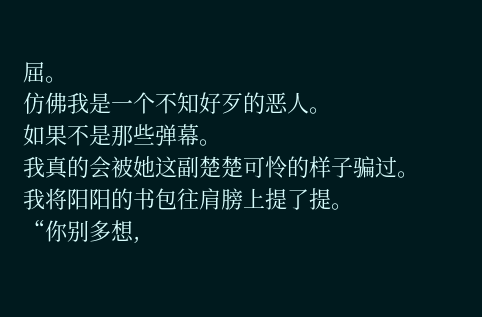屈。
仿佛我是一个不知好歹的恶人。
如果不是那些弹幕。
我真的会被她这副楚楚可怜的样子骗过。
我将阳阳的书包往肩膀上提了提。
“你别多想,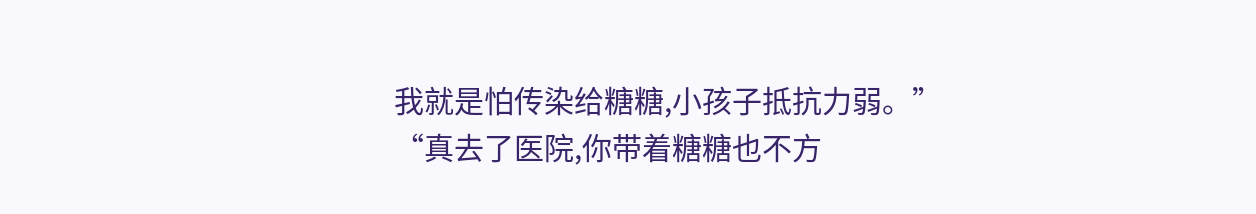我就是怕传染给糖糖,小孩子抵抗力弱。”
“真去了医院,你带着糖糖也不方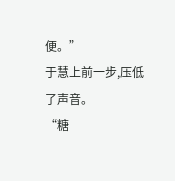便。”
于慧上前一步,压低了声音。
“糖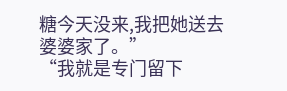糖今天没来,我把她送去婆婆家了。”
“我就是专门留下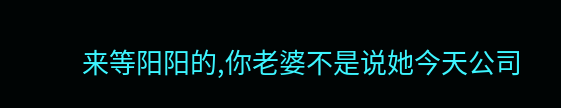来等阳阳的,你老婆不是说她今天公司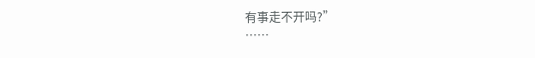有事走不开吗?”
……